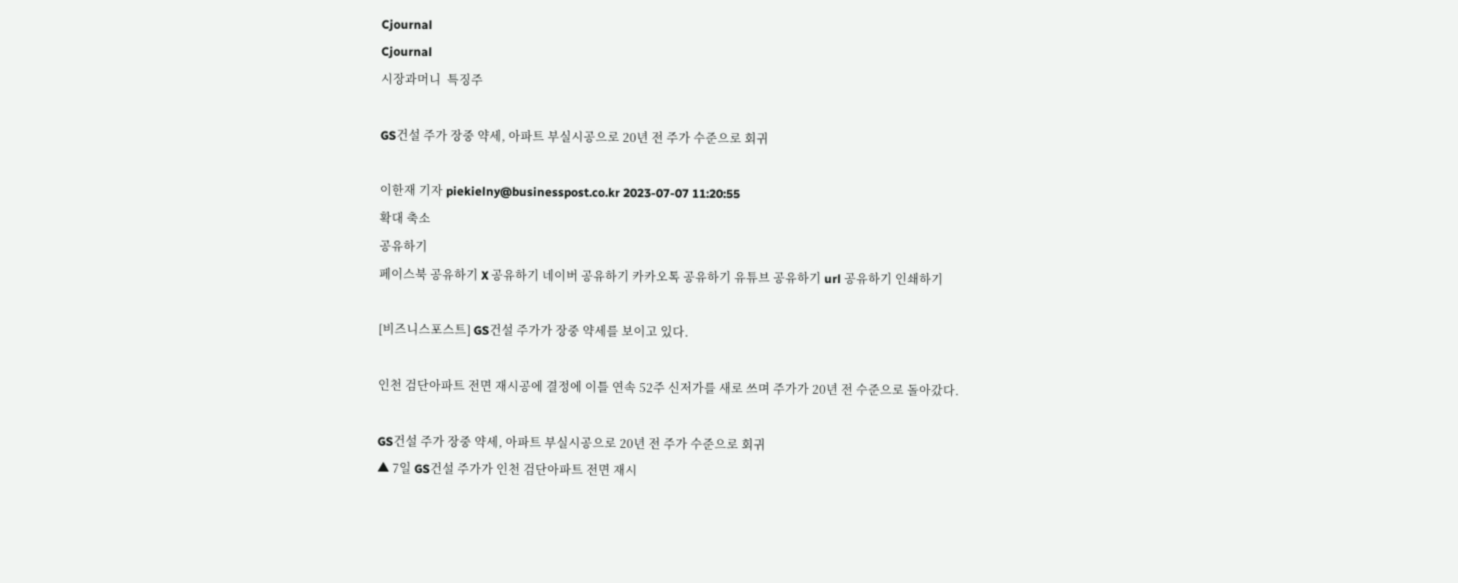Cjournal
Cjournal
시장과머니  특징주

GS건설 주가 장중 약세, 아파트 부실시공으로 20년 전 주가 수준으로 회귀

이한재 기자 piekielny@businesspost.co.kr 2023-07-07 11:20:55
확대 축소
공유하기
페이스북 공유하기 X 공유하기 네이버 공유하기 카카오톡 공유하기 유튜브 공유하기 url 공유하기 인쇄하기

[비즈니스포스트] GS건설 주가가 장중 약세를 보이고 있다.

인천 검단아파트 전면 재시공에 결정에 이틀 연속 52주 신저가를 새로 쓰며 주가가 20년 전 수준으로 돌아갔다.

GS건설 주가 장중 약세, 아파트 부실시공으로 20년 전 주가 수준으로 회귀
▲ 7일 GS건설 주가가 인천 검단아파트 전면 재시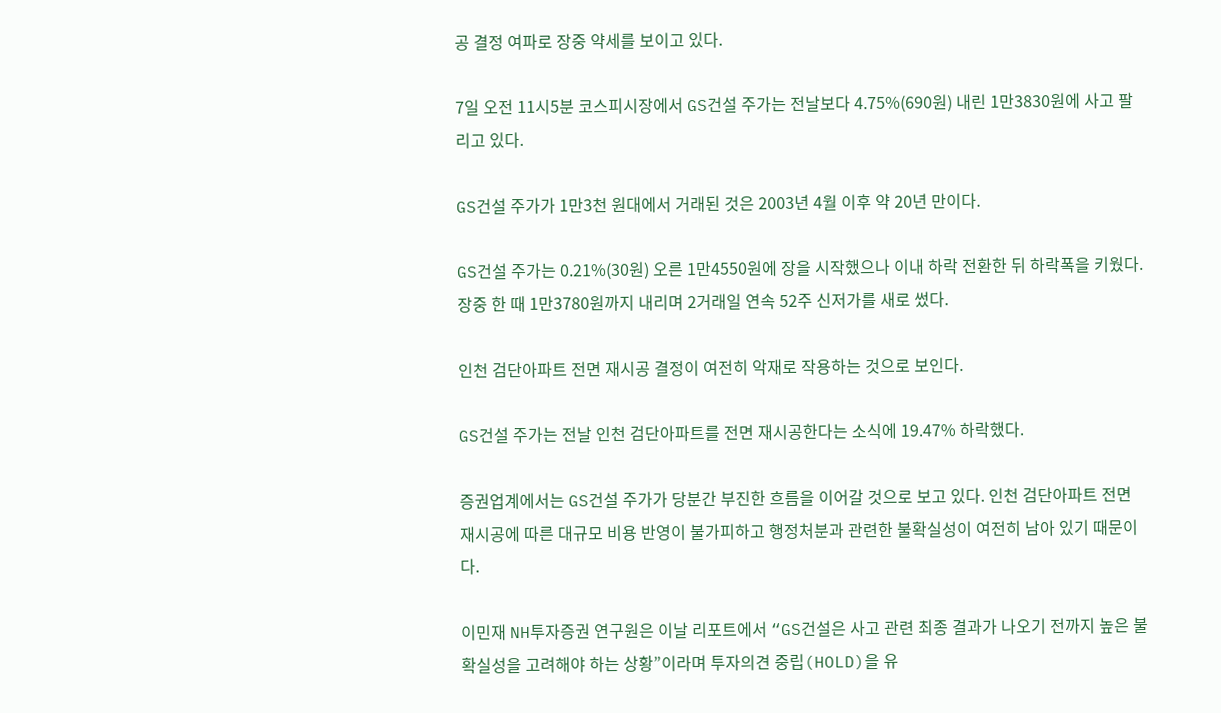공 결정 여파로 장중 약세를 보이고 있다.

7일 오전 11시5분 코스피시장에서 GS건설 주가는 전날보다 4.75%(690원) 내린 1만3830원에 사고 팔리고 있다.

GS건설 주가가 1만3천 원대에서 거래된 것은 2003년 4월 이후 약 20년 만이다.

GS건설 주가는 0.21%(30원) 오른 1만4550원에 장을 시작했으나 이내 하락 전환한 뒤 하락폭을 키웠다. 장중 한 때 1만3780원까지 내리며 2거래일 연속 52주 신저가를 새로 썼다.

인천 검단아파트 전면 재시공 결정이 여전히 악재로 작용하는 것으로 보인다.

GS건설 주가는 전날 인천 검단아파트를 전면 재시공한다는 소식에 19.47% 하락했다.

증권업계에서는 GS건설 주가가 당분간 부진한 흐름을 이어갈 것으로 보고 있다. 인천 검단아파트 전면 재시공에 따른 대규모 비용 반영이 불가피하고 행정처분과 관련한 불확실성이 여전히 남아 있기 때문이다.

이민재 NH투자증권 연구원은 이날 리포트에서 “GS건설은 사고 관련 최종 결과가 나오기 전까지 높은 불확실성을 고려해야 하는 상황”이라며 투자의견 중립(HOLD)을 유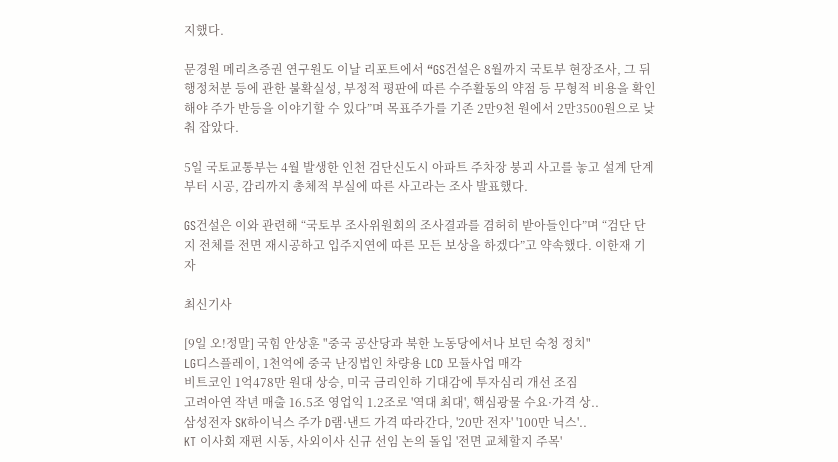지했다.

문경원 메리츠증권 연구원도 이날 리포트에서 “GS건설은 8월까지 국토부 현장조사, 그 뒤 행정처분 등에 관한 불확실성, 부정적 평판에 따른 수주활동의 약점 등 무형적 비용을 확인해야 주가 반등을 이야기할 수 있다”며 목표주가를 기존 2만9천 원에서 2만3500원으로 낮춰 잡았다.

5일 국토교통부는 4월 발생한 인천 검단신도시 아파트 주차장 붕괴 사고를 놓고 설계 단계부터 시공, 감리까지 총체적 부실에 따른 사고라는 조사 발표했다.

GS건설은 이와 관련해 “국토부 조사위원회의 조사결과를 겸허히 받아들인다”며 “검단 단지 전체를 전면 재시공하고 입주지연에 따른 모든 보상을 하겠다”고 약속했다. 이한재 기자

최신기사

[9일 오!정말] 국힘 안상훈 "중국 공산당과 북한 노동당에서나 보던 숙청 정치"
LG디스플레이, 1천억에 중국 난징법인 차량용 LCD 모듈사업 매각
비트코인 1억478만 원대 상승, 미국 금리인하 기대감에 투자심리 개선 조짐
고려아연 작년 매출 16.5조 영업익 1.2조로 '역대 최대', 핵심광물 수요·가격 상..
삼성전자 SK하이닉스 주가 D램·낸드 가격 따라간다, '20만 전자' '100만 닉스'..
KT 이사회 재편 시동, 사외이사 신규 선임 논의 돌입 '전면 교체할지 주목'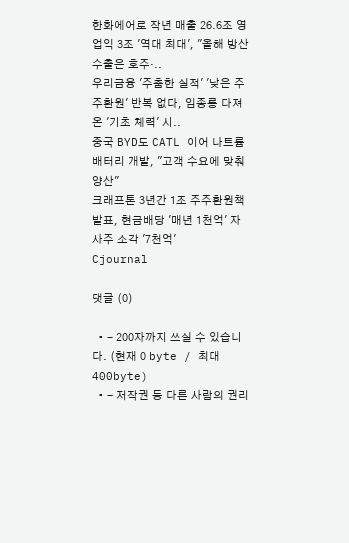한화에어로 작년 매출 26.6조 영업익 3조 '역대 최대', "올해 방산 수출은 호주·..
우리금융 '주춤한 실적' '낮은 주주환원' 반복 없다, 임종룡 다져온 '기초 체력' 시..
중국 BYD도 CATL 이어 나트륨 배터리 개발, "고객 수요에 맞춰 양산"
크래프톤 3년간 1조 주주환원책 발표, 현금배당 '매년 1천억' 자사주 소각 '7천억'
Cjournal

댓글 (0)

  • - 200자까지 쓰실 수 있습니다. (현재 0 byte / 최대 400byte)
  • - 저작권 등 다른 사람의 권리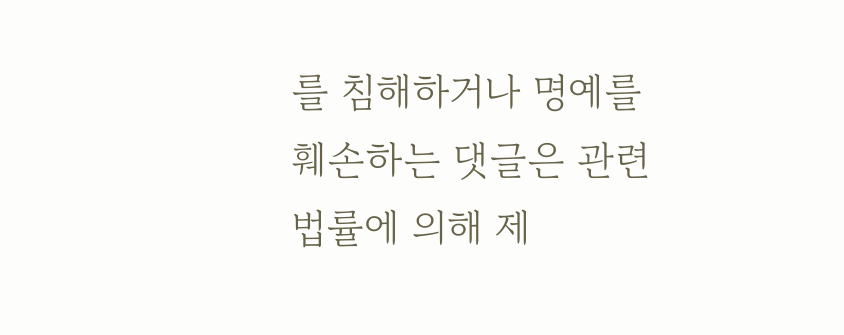를 침해하거나 명예를 훼손하는 댓글은 관련 법률에 의해 제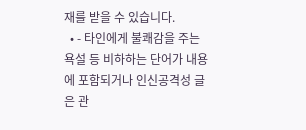재를 받을 수 있습니다.
  • - 타인에게 불쾌감을 주는 욕설 등 비하하는 단어가 내용에 포함되거나 인신공격성 글은 관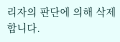리자의 판단에 의해 삭제 합니다.